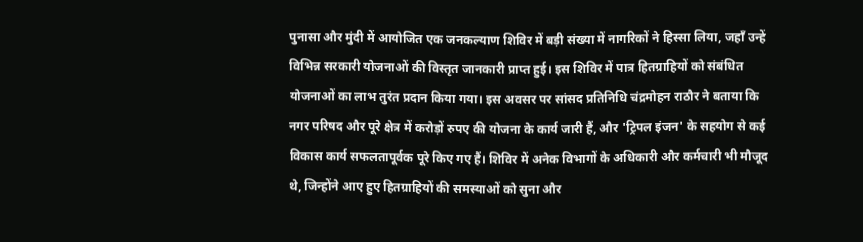पुनासा और मुंदी में आयोजित एक जनकल्याण शिविर में बड़ी संख्या में नागरिकों ने हिस्सा लिया, जहाँ उन्हें विभिन्न सरकारी योजनाओं की विस्तृत जानकारी प्राप्त हुई। इस शिविर में पात्र हितग्राहियों को संबंधित योजनाओं का लाभ तुरंत प्रदान किया गया। इस अवसर पर सांसद प्रतिनिधि चंद्रमोहन राठौर ने बताया कि नगर परिषद और पूरे क्षेत्र में करोड़ों रुपए की योजना के कार्य जारी हैं, और 'ट्रिपल इंजन' के सहयोग से कई विकास कार्य सफलतापूर्वक पूरे किए गए हैं। शिविर में अनेक विभागों के अधिकारी और कर्मचारी भी मौजूद थे, जिन्होंने आए हुए हितग्राहियों की समस्याओं को सुना और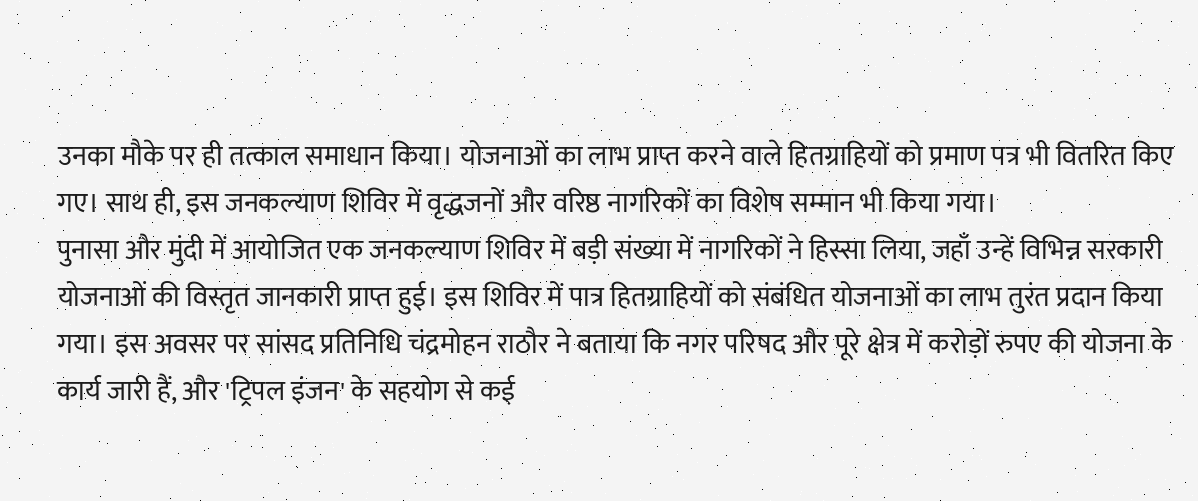उनका मौके पर ही तत्काल समाधान किया। योजनाओं का लाभ प्राप्त करने वाले हितग्राहियों को प्रमाण पत्र भी वितरित किए गए। साथ ही, इस जनकल्याण शिविर में वृद्धजनों और वरिष्ठ नागरिकों का विशेष सम्मान भी किया गया।
पुनासा और मुंदी में आयोजित एक जनकल्याण शिविर में बड़ी संख्या में नागरिकों ने हिस्सा लिया, जहाँ उन्हें विभिन्न सरकारी योजनाओं की विस्तृत जानकारी प्राप्त हुई। इस शिविर में पात्र हितग्राहियों को संबंधित योजनाओं का लाभ तुरंत प्रदान किया गया। इस अवसर पर सांसद प्रतिनिधि चंद्रमोहन राठौर ने बताया कि नगर परिषद और पूरे क्षेत्र में करोड़ों रुपए की योजना के कार्य जारी हैं, और 'ट्रिपल इंजन' के सहयोग से कई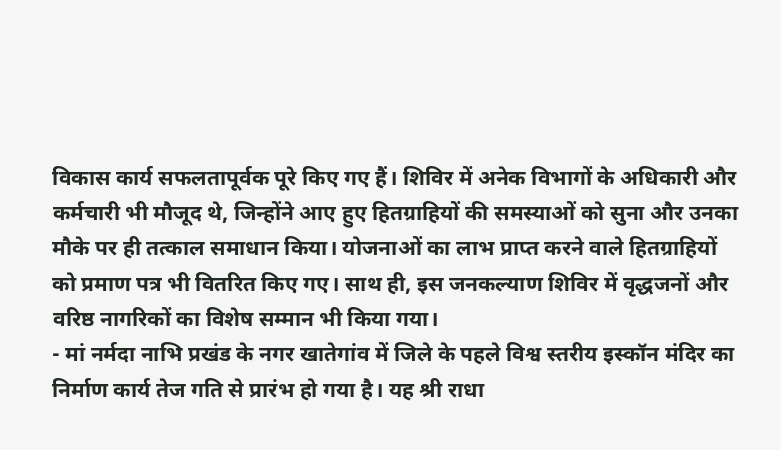विकास कार्य सफलतापूर्वक पूरे किए गए हैं। शिविर में अनेक विभागों के अधिकारी और कर्मचारी भी मौजूद थे, जिन्होंने आए हुए हितग्राहियों की समस्याओं को सुना और उनका मौके पर ही तत्काल समाधान किया। योजनाओं का लाभ प्राप्त करने वाले हितग्राहियों को प्रमाण पत्र भी वितरित किए गए। साथ ही, इस जनकल्याण शिविर में वृद्धजनों और वरिष्ठ नागरिकों का विशेष सम्मान भी किया गया।
- मां नर्मदा नाभि प्रखंड के नगर खातेगांव में जिले के पहले विश्व स्तरीय इस्कॉन मंदिर का निर्माण कार्य तेज गति से प्रारंभ हो गया है। यह श्री राधा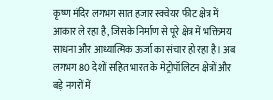कृष्ण मंदिर लगभग सात हजार स्क्वेयर फीट क्षेत्र में आकार ले रहा है, जिसके निर्माण से पूरे क्षेत्र में भक्तिमय साधना और आध्यात्मिक ऊर्जा का संचार हो रहा है। अब लगभग 80 देशों सहित भारत के मेट्रोपॉलिटन क्षेत्रों और बड़े नगरों में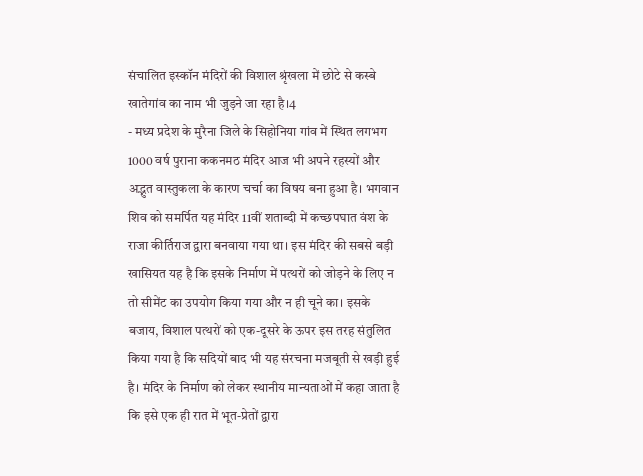संचालित इस्कॉन मंदिरों की विशाल श्रृंखला में छोटे से कस्बे खातेगांव का नाम भी जुड़ने जा रहा है।4
- मध्य प्रदेश के मुरैना जिले के सिहोनिया गांव में स्थित लगभग 1000 वर्ष पुराना ककनमठ मंदिर आज भी अपने रहस्यों और अद्भुत वास्तुकला के कारण चर्चा का विषय बना हुआ है। भगवान शिव को समर्पित यह मंदिर 11वीं शताब्दी में कच्छपघात वंश के राजा कीर्तिराज द्वारा बनवाया गया था। इस मंदिर की सबसे बड़ी खासियत यह है कि इसके निर्माण में पत्थरों को जोड़ने के लिए न तो सीमेंट का उपयोग किया गया और न ही चूने का। इसके बजाय, विशाल पत्थरों को एक-दूसरे के ऊपर इस तरह संतुलित किया गया है कि सदियों बाद भी यह संरचना मजबूती से खड़ी हुई है। मंदिर के निर्माण को लेकर स्थानीय मान्यताओं में कहा जाता है कि इसे एक ही रात में भूत-प्रेतों द्वारा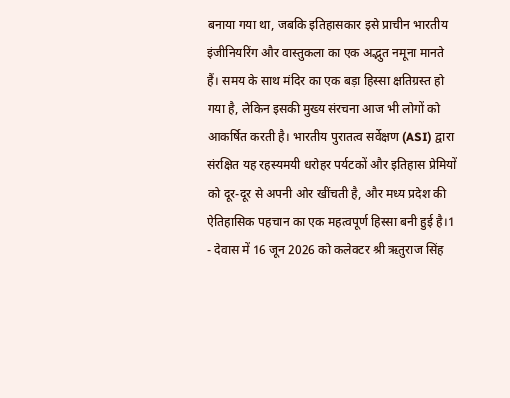बनाया गया था, जबकि इतिहासकार इसे प्राचीन भारतीय इंजीनियरिंग और वास्तुकला का एक अद्भुत नमूना मानते हैं। समय के साथ मंदिर का एक बड़ा हिस्सा क्षतिग्रस्त हो गया है, लेकिन इसकी मुख्य संरचना आज भी लोगों को आकर्षित करती है। भारतीय पुरातत्व सर्वेक्षण (ASI) द्वारा संरक्षित यह रहस्यमयी धरोहर पर्यटकों और इतिहास प्रेमियों को दूर-दूर से अपनी ओर खींचती है, और मध्य प्रदेश की ऐतिहासिक पहचान का एक महत्वपूर्ण हिस्सा बनी हुई है।1
- देवास में 16 जून 2026 को कलेक्टर श्री ऋतुराज सिंह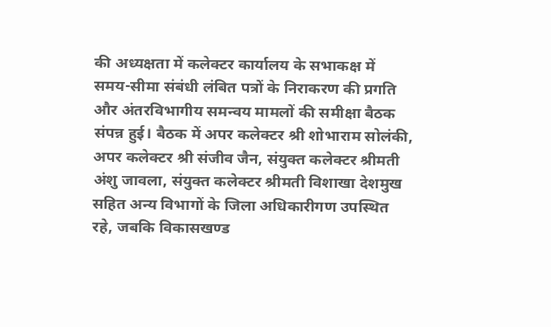की अध्यक्षता में कलेक्टर कार्यालय के सभाकक्ष में समय-सीमा संबंधी लंबित पत्रों के निराकरण की प्रगति और अंतरविभागीय समन्वय मामलों की समीक्षा बैठक संपन्न हुई। बैठक में अपर कलेक्टर श्री शोभाराम सोलंकी, अपर कलेक्टर श्री संजीव जैन, संयुक्त कलेक्टर श्रीमती अंशु जावला, संयुक्त कलेक्टर श्रीमती विशाखा देशमुख सहित अन्य विभागों के जिला अधिकारीगण उपस्थित रहे, जबकि विकासखण्ड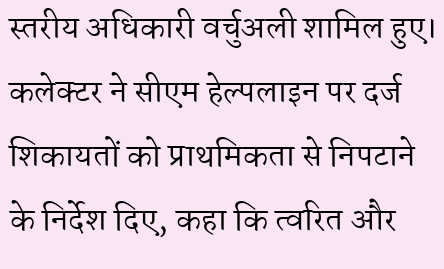स्तरीय अधिकारी वर्चुअली शामिल हुए। कलेक्टर ने सीएम हेल्पलाइन पर दर्ज शिकायतों को प्राथमिकता से निपटाने के निर्देश दिए, कहा कि त्वरित और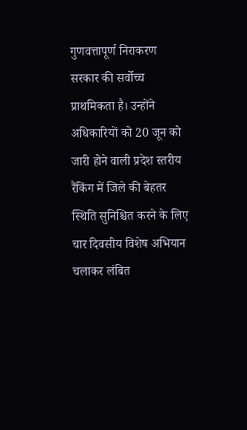गुणवत्तापूर्ण निराकरण सरकार की सर्वोच्च प्राथमिकता है। उन्होंने अधिकारियों को 20 जून को जारी होने वाली प्रदेश स्तरीय रैंकिंग में जिले की बेहतर स्थिति सुनिश्चित करने के लिए चार दिवसीय विशेष अभियान चलाकर लंबित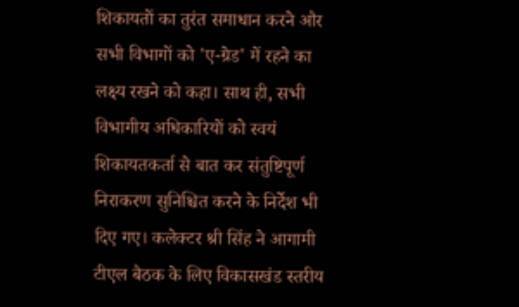शिकायतों का तुरंत समाधान करने और सभी विभागों को 'ए-ग्रेड' में रहने का लक्ष्य रखने को कहा। साथ ही, सभी विभागीय अधिकारियों को स्वयं शिकायतकर्ता से बात कर संतुष्टिपूर्ण निराकरण सुनिश्चित करने के निर्देश भी दिए गए। कलेक्टर श्री सिंह ने आगामी टीएल बैठक के लिए विकासखंड स्तरीय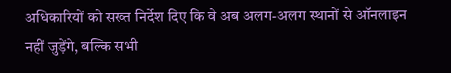अधिकारियों को सख्त निर्देश दिए कि वे अब अलग-अलग स्थानों से ऑनलाइन नहीं जुड़ेंगे, बल्कि सभी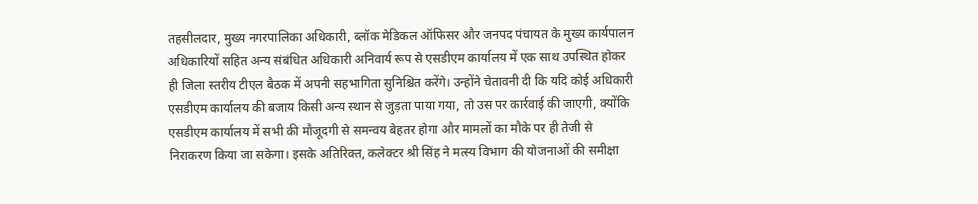तहसीलदार, मुख्य नगरपालिका अधिकारी, ब्लॉक मेडिकल ऑफिसर और जनपद पंचायत के मुख्य कार्यपालन अधिकारियों सहित अन्य संबंधित अधिकारी अनिवार्य रूप से एसडीएम कार्यालय में एक साथ उपस्थित होकर ही जिला स्तरीय टीएल बैठक में अपनी सहभागिता सुनिश्चित करेंगे। उन्होंने चेतावनी दी कि यदि कोई अधिकारी एसडीएम कार्यालय की बजाय किसी अन्य स्थान से जुड़ता पाया गया, तो उस पर कार्रवाई की जाएगी, क्योंकि एसडीएम कार्यालय में सभी की मौजूदगी से समन्वय बेहतर होगा और मामलों का मौके पर ही तेजी से निराकरण किया जा सकेगा। इसके अतिरिक्त, कलेक्टर श्री सिंह ने मत्स्य विभाग की योजनाओं की समीक्षा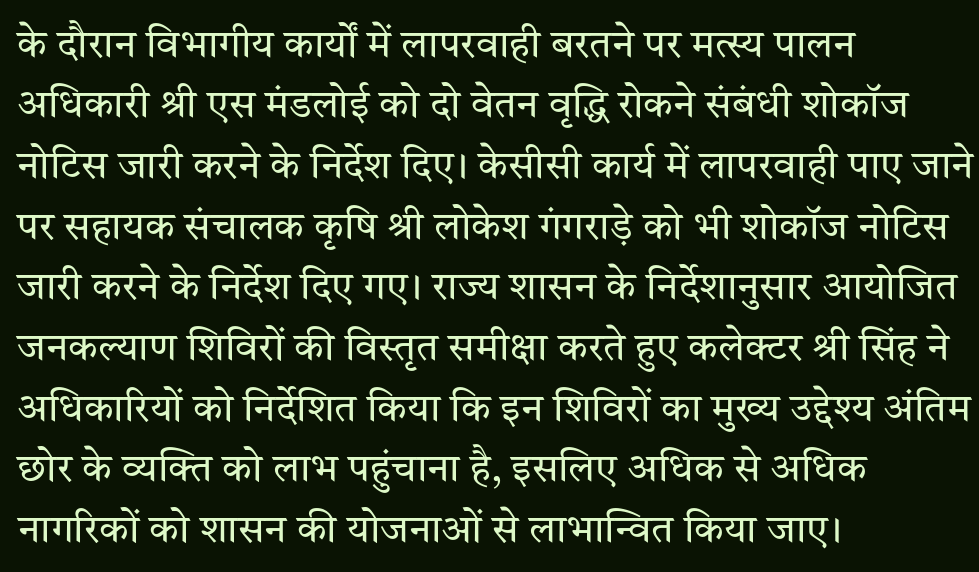के दौरान विभागीय कार्यों में लापरवाही बरतने पर मत्स्य पालन अधिकारी श्री एस मंडलोई को दो वेतन वृद्धि रोकने संबंधी शोकॉज नोटिस जारी करने के निर्देश दिए। केसीसी कार्य में लापरवाही पाए जाने पर सहायक संचालक कृषि श्री लोकेश गंगराड़े को भी शोकॉज नोटिस जारी करने के निर्देश दिए गए। राज्य शासन के निर्देशानुसार आयोजित जनकल्याण शिविरों की विस्तृत समीक्षा करते हुए कलेक्टर श्री सिंह ने अधिकारियों को निर्देशित किया कि इन शिविरों का मुख्य उद्देश्य अंतिम छोर के व्यक्ति को लाभ पहुंचाना है, इसलिए अधिक से अधिक नागरिकों को शासन की योजनाओं से लाभान्वित किया जाए।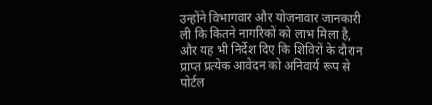उन्होंने विभागवार और योजनावार जानकारी ली कि कितने नागरिकों को लाभ मिला है, और यह भी निर्देश दिए कि शिविरों के दौरान प्राप्त प्रत्येक आवेदन को अनिवार्य रूप से पोर्टल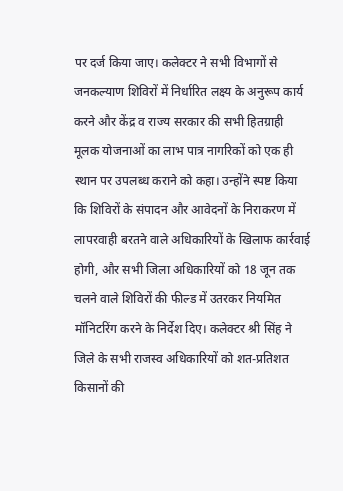पर दर्ज किया जाए। कलेक्टर ने सभी विभागों से जनकल्याण शिविरों में निर्धारित लक्ष्य के अनुरूप कार्य करने और केंद्र व राज्य सरकार की सभी हितग्राही मूलक योजनाओं का लाभ पात्र नागरिकों को एक ही स्थान पर उपलब्ध कराने को कहा। उन्होंने स्पष्ट किया कि शिविरों के संपादन और आवेदनों के निराकरण में लापरवाही बरतने वाले अधिकारियों के खिलाफ कार्रवाई होगी, और सभी जिला अधिकारियों को 18 जून तक चलने वाले शिविरों की फील्ड में उतरकर नियमित मॉनिटरिंग करने के निर्देश दिए। कलेक्टर श्री सिंह ने जिले के सभी राजस्व अधिकारियों को शत-प्रतिशत किसानों की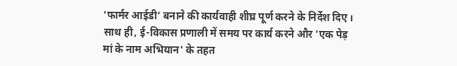'फार्मर आईडी' बनाने की कार्यवाही शीघ्र पूर्ण करने के निर्देश दिए। साथ ही, ई-विकास प्रणाली में समय पर कार्य करने और 'एक पेड़ मां के नाम अभियान' के तहत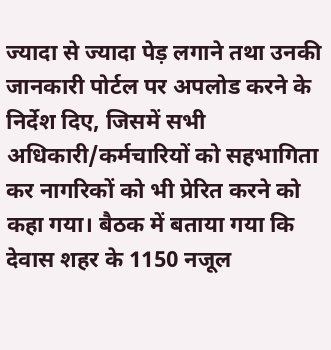ज्यादा से ज्यादा पेड़ लगाने तथा उनकी जानकारी पोर्टल पर अपलोड करने के निर्देश दिए, जिसमें सभी अधिकारी/कर्मचारियों को सहभागिता कर नागरिकों को भी प्रेरित करने को कहा गया। बैठक में बताया गया कि देवास शहर के 1150 नजूल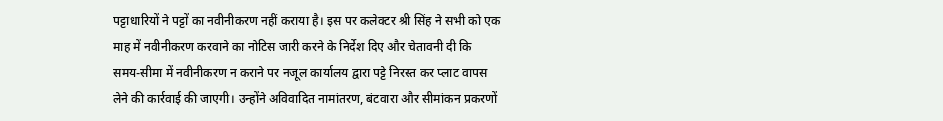पट्टाधारियों ने पट्टों का नवीनीकरण नहीं कराया है। इस पर कलेक्टर श्री सिंह ने सभी को एक माह में नवीनीकरण करवाने का नोटिस जारी करने के निर्देश दिए और चेतावनी दी कि समय-सीमा में नवीनीकरण न कराने पर नजूल कार्यालय द्वारा पट्टे निरस्त कर प्लाट वापस लेने की कार्रवाई की जाएगी। उन्होंने अविवादित नामांतरण, बंटवारा और सीमांकन प्रकरणों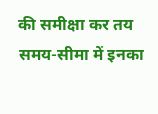की समीक्षा कर तय समय-सीमा में इनका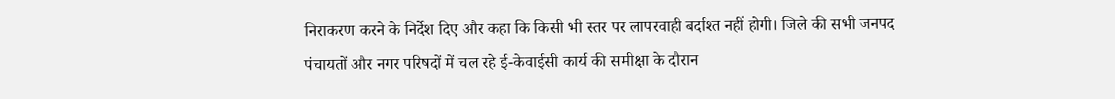निराकरण करने के निर्देश दिए और कहा कि किसी भी स्तर पर लापरवाही बर्दाश्त नहीं होगी। जिले की सभी जनपद पंचायतों और नगर परिषदों में चल रहे ई-केवाईसी कार्य की समीक्षा के दौरान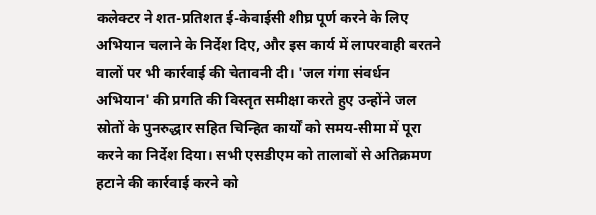कलेक्टर ने शत-प्रतिशत ई-केवाईसी शीघ्र पूर्ण करने के लिए अभियान चलाने के निर्देश दिए, और इस कार्य में लापरवाही बरतने वालों पर भी कार्रवाई की चेतावनी दी। 'जल गंगा संवर्धन अभियान' की प्रगति की विस्तृत समीक्षा करते हुए उन्होंने जल स्रोतों के पुनरुद्धार सहित चिन्हित कार्यों को समय-सीमा में पूरा करने का निर्देश दिया। सभी एसडीएम को तालाबों से अतिक्रमण हटाने की कार्रवाई करने को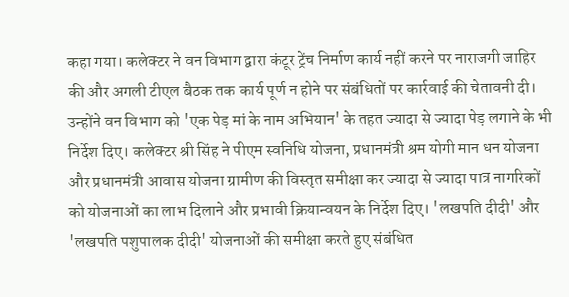कहा गया। कलेक्टर ने वन विभाग द्वारा कंटूर ट्रेंच निर्माण कार्य नहीं करने पर नाराजगी जाहिर की और अगली टीएल बैठक तक कार्य पूर्ण न होने पर संबंधितों पर कार्रवाई की चेतावनी दी। उन्होंने वन विभाग को 'एक पेड़ मां के नाम अभियान' के तहत ज्यादा से ज्यादा पेड़ लगाने के भी निर्देश दिए। कलेक्टर श्री सिंह ने पीएम स्वनिधि योजना, प्रधानमंत्री श्रम योगी मान धन योजना और प्रधानमंत्री आवास योजना ग्रामीण की विस्तृत समीक्षा कर ज्यादा से ज्यादा पात्र नागरिकों को योजनाओं का लाभ दिलाने और प्रभावी क्रियान्वयन के निर्देश दिए। 'लखपति दीदी' और 'लखपति पशुपालक दीदी' योजनाओं की समीक्षा करते हुए संबंधित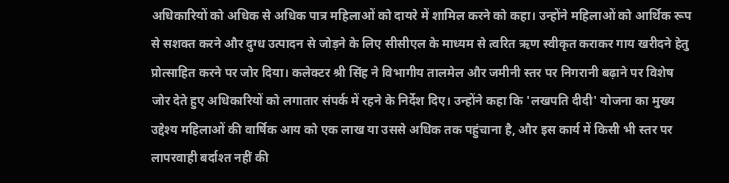अधिकारियों को अधिक से अधिक पात्र महिलाओं को दायरे में शामिल करने को कहा। उन्होंने महिलाओं को आर्थिक रूप से सशक्त करने और दुग्ध उत्पादन से जोड़ने के लिए सीसीएल के माध्यम से त्वरित ऋण स्वीकृत कराकर गाय खरीदने हेतु प्रोत्साहित करने पर जोर दिया। कलेक्टर श्री सिंह ने विभागीय तालमेल और जमीनी स्तर पर निगरानी बढ़ाने पर विशेष जोर देते हुए अधिकारियों को लगातार संपर्क में रहने के निर्देश दिए। उन्होंने कहा कि 'लखपति दीदी' योजना का मुख्य उद्देश्य महिलाओं की वार्षिक आय को एक लाख या उससे अधिक तक पहुंचाना है, और इस कार्य में किसी भी स्तर पर लापरवाही बर्दाश्त नहीं की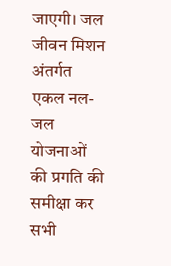जाएगी। जल जीवन मिशन अंतर्गत एकल नल-जल योजनाओं की प्रगति की समीक्षा कर सभी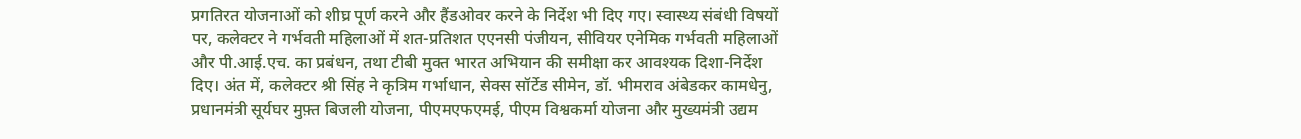प्रगतिरत योजनाओं को शीघ्र पूर्ण करने और हैंडओवर करने के निर्देश भी दिए गए। स्वास्थ्य संबंधी विषयों पर, कलेक्टर ने गर्भवती महिलाओं में शत-प्रतिशत एएनसी पंजीयन, सीवियर एनेमिक गर्भवती महिलाओं और पी.आई.एच. का प्रबंधन, तथा टीबी मुक्त भारत अभियान की समीक्षा कर आवश्यक दिशा-निर्देश दिए। अंत में, कलेक्टर श्री सिंह ने कृत्रिम गर्भाधान, सेक्स सॉर्टेड सीमेन, डॉ. भीमराव अंबेडकर कामधेनु, प्रधानमंत्री सूर्यघर मुफ़्त बिजली योजना, पीएमएफएमई, पीएम विश्वकर्मा योजना और मुख्यमंत्री उद्यम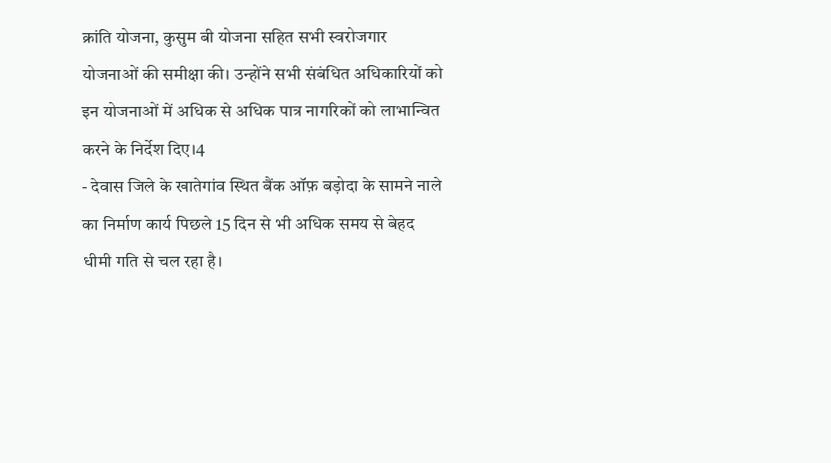क्रांति योजना, कुसुम बी योजना सहित सभी स्वरोजगार योजनाओं की समीक्षा की। उन्होंने सभी संबंधित अधिकारियों को इन योजनाओं में अधिक से अधिक पात्र नागरिकों को लाभान्वित करने के निर्देश दिए।4
- देवास जिले के खातेगांव स्थित बैंक ऑफ़ बड़ोदा के सामने नाले का निर्माण कार्य पिछले 15 दिन से भी अधिक समय से बेहद धीमी गति से चल रहा है।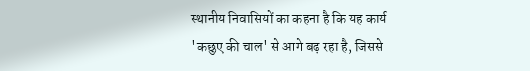स्थानीय निवासियों का कहना है कि यह कार्य 'कछुए की चाल' से आगे बढ़ रहा है, जिससे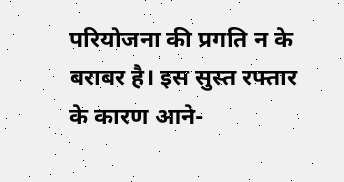परियोजना की प्रगति न के बराबर है। इस सुस्त रफ्तार के कारण आने-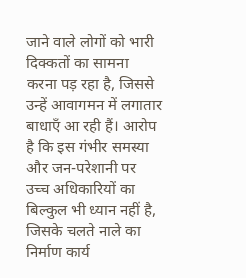जाने वाले लोगों को भारी दिक्कतों का सामना करना पड़ रहा है, जिससे उन्हें आवागमन में लगातार बाधाएँ आ रही हैं। आरोप है कि इस गंभीर समस्या और जन-परेशानी पर उच्च अधिकारियों का बिल्कुल भी ध्यान नहीं है, जिसके चलते नाले का निर्माण कार्य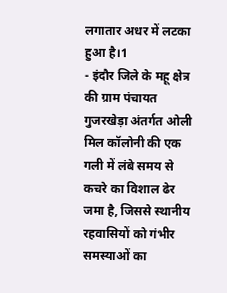लगातार अधर में लटका हुआ है।1
- इंदौर जिले के महू क्षेत्र की ग्राम पंचायत गुजरखेड़ा अंतर्गत ओली मिल कॉलोनी की एक गली में लंबे समय से कचरे का विशाल ढेर जमा है, जिससे स्थानीय रहवासियों को गंभीर समस्याओं का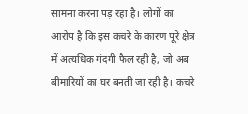सामना करना पड़ रहा है। लोगों का आरोप है कि इस कचरे के कारण पूरे क्षेत्र में अत्यधिक गंदगी फैल रही है, जो अब बीमारियों का घर बनती जा रही है। कचरे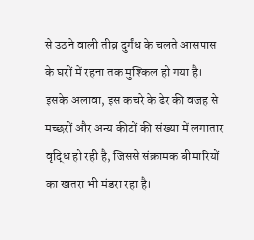से उठने वाली तीव्र दुर्गंध के चलते आसपास के घरों में रहना तक मुश्किल हो गया है। इसके अलावा, इस कचरे के ढेर की वजह से मच्छरों और अन्य कीटों की संख्या में लगातार वृद्धि हो रही है, जिससे संक्रामक बीमारियों का खतरा भी मंडरा रहा है।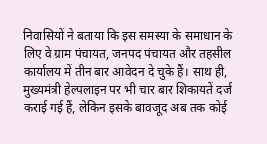निवासियों ने बताया कि इस समस्या के समाधान के लिए वे ग्राम पंचायत, जनपद पंचायत और तहसील कार्यालय में तीन बार आवेदन दे चुके हैं। साथ ही, मुख्यमंत्री हेल्पलाइन पर भी चार बार शिकायतें दर्ज कराई गई हैं, लेकिन इसके बावजूद अब तक कोई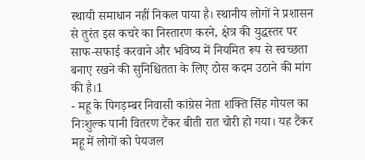स्थायी समाधान नहीं निकल पाया है। स्थानीय लोगों ने प्रशासन से तुरंत इस कचरे का निस्तारण करने, क्षेत्र की युद्धस्तर पर साफ-सफाई करवाने और भविष्य में नियमित रूप से स्वच्छता बनाए रखने की सुनिश्चितता के लिए ठोस कदम उठाने की मांग की है।1
- महू के पिगड़म्बर निवासी कांग्रेस नेता शक्ति सिंह गोयल का निःशुल्क पानी वितरण टैंकर बीती रात चोरी हो गया। यह टैंकर महू में लोगों को पेयजल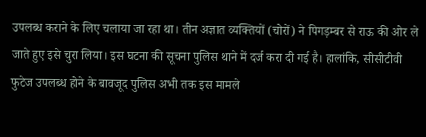उपलब्ध कराने के लिए चलाया जा रहा था। तीन अज्ञात व्यक्तियों (चोरों) ने पिगड़म्बर से राऊ की ओर ले जाते हुए इसे चुरा लिया। इस घटना की सूचना पुलिस थाने में दर्ज करा दी गई है। हालांकि, सीसीटीवी फुटेज उपलब्ध होने के बावजूद पुलिस अभी तक इस मामले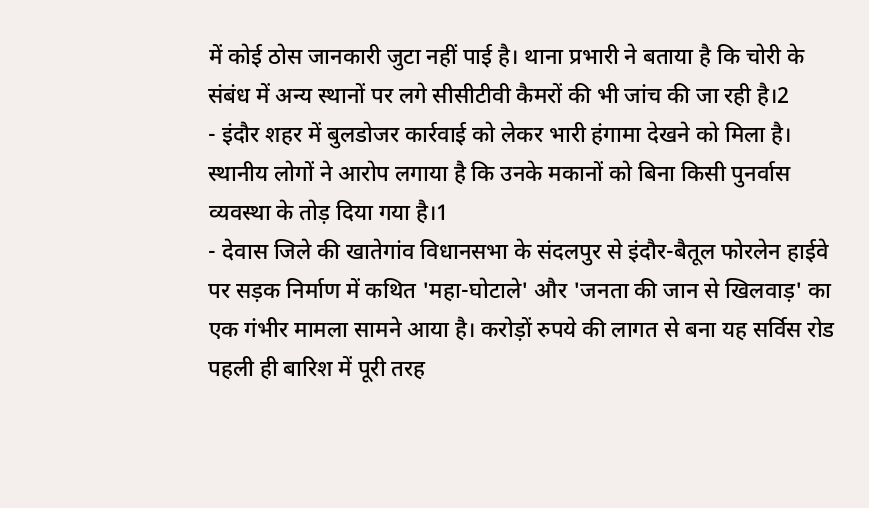में कोई ठोस जानकारी जुटा नहीं पाई है। थाना प्रभारी ने बताया है कि चोरी के संबंध में अन्य स्थानों पर लगे सीसीटीवी कैमरों की भी जांच की जा रही है।2
- इंदौर शहर में बुलडोजर कार्रवाई को लेकर भारी हंगामा देखने को मिला है। स्थानीय लोगों ने आरोप लगाया है कि उनके मकानों को बिना किसी पुनर्वास व्यवस्था के तोड़ दिया गया है।1
- देवास जिले की खातेगांव विधानसभा के संदलपुर से इंदौर-बैतूल फोरलेन हाईवे पर सड़क निर्माण में कथित 'महा-घोटाले' और 'जनता की जान से खिलवाड़' का एक गंभीर मामला सामने आया है। करोड़ों रुपये की लागत से बना यह सर्विस रोड पहली ही बारिश में पूरी तरह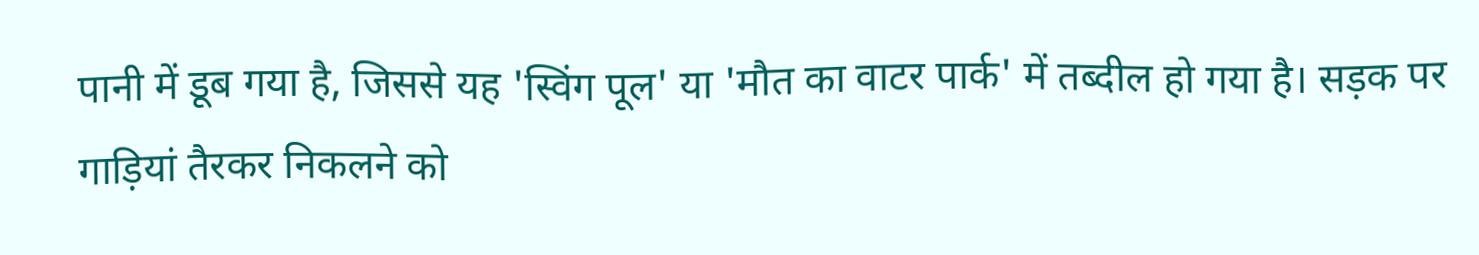पानी में डूब गया है, जिससे यह 'स्विंग पूल' या 'मौत का वाटर पार्क' में तब्दील हो गया है। सड़क पर गाड़ियां तैरकर निकलने को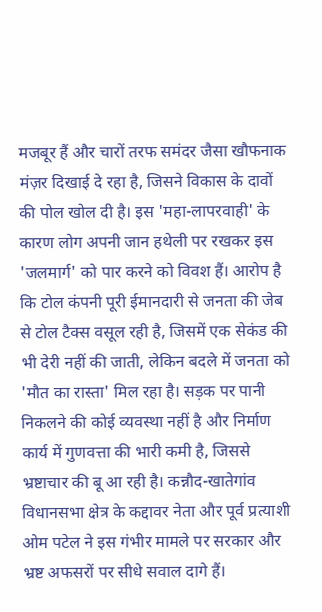मजबूर हैं और चारों तरफ समंदर जैसा खौफनाक मंज़र दिखाई दे रहा है, जिसने विकास के दावों की पोल खोल दी है। इस 'महा-लापरवाही' के कारण लोग अपनी जान हथेली पर रखकर इस 'जलमार्ग' को पार करने को विवश हैं। आरोप है कि टोल कंपनी पूरी ईमानदारी से जनता की जेब से टोल टैक्स वसूल रही है, जिसमें एक सेकंड की भी देरी नहीं की जाती, लेकिन बदले में जनता को 'मौत का रास्ता' मिल रहा है। सड़क पर पानी निकलने की कोई व्यवस्था नहीं है और निर्माण कार्य में गुणवत्ता की भारी कमी है, जिससे भ्रष्टाचार की बू आ रही है। कन्नौद-खातेगांव विधानसभा क्षेत्र के कद्दावर नेता और पूर्व प्रत्याशी ओम पटेल ने इस गंभीर मामले पर सरकार और भ्रष्ट अफसरों पर सीधे सवाल दागे हैं।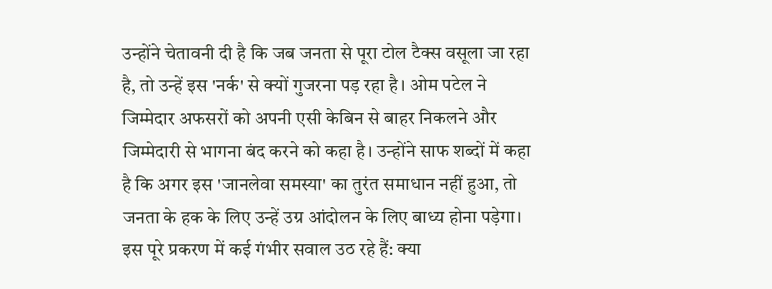उन्होंने चेतावनी दी है कि जब जनता से पूरा टोल टैक्स वसूला जा रहा है, तो उन्हें इस 'नर्क' से क्यों गुजरना पड़ रहा है। ओम पटेल ने जिम्मेदार अफसरों को अपनी एसी केबिन से बाहर निकलने और जिम्मेदारी से भागना बंद करने को कहा है। उन्होंने साफ शब्दों में कहा है कि अगर इस 'जानलेवा समस्या' का तुरंत समाधान नहीं हुआ, तो जनता के हक के लिए उन्हें उग्र आंदोलन के लिए बाध्य होना पड़ेगा। इस पूरे प्रकरण में कई गंभीर सवाल उठ रहे हैं: क्या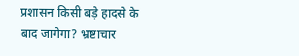प्रशासन किसी बड़े हादसे के बाद जागेगा? भ्रष्टाचार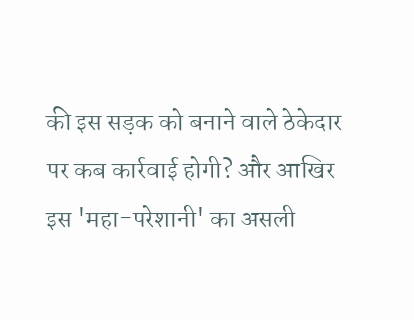की इस सड़क को बनाने वाले ठेकेदार पर कब कार्रवाई होगी? और आखिर इस 'महा-परेशानी' का असली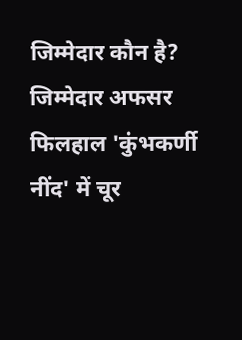जिम्मेदार कौन है? जिम्मेदार अफसर फिलहाल 'कुंभकर्णी नींद' में चूर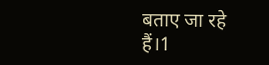बताए जा रहे हैं।1